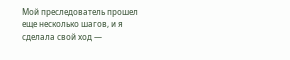Мой преследователь прошел еще несколько шагов, и я сделала свой ход —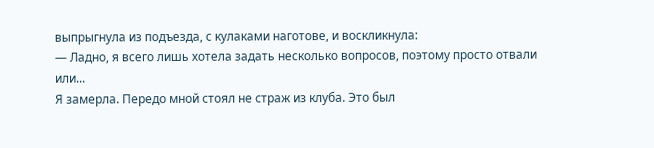выпрыгнула из подъезда, с кулаками наготове, и воскликнула:
— Ладно, я всего лишь хотела задать несколько вопросов, поэтому просто отвали или...
Я замерла. Передо мной стоял не страж из клуба. Это был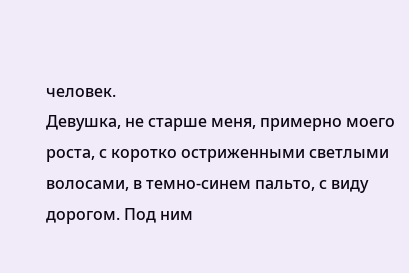человек.
Девушка, не старше меня, примерно моего роста, с коротко остриженными светлыми волосами, в темно-синем пальто, с виду дорогом. Под ним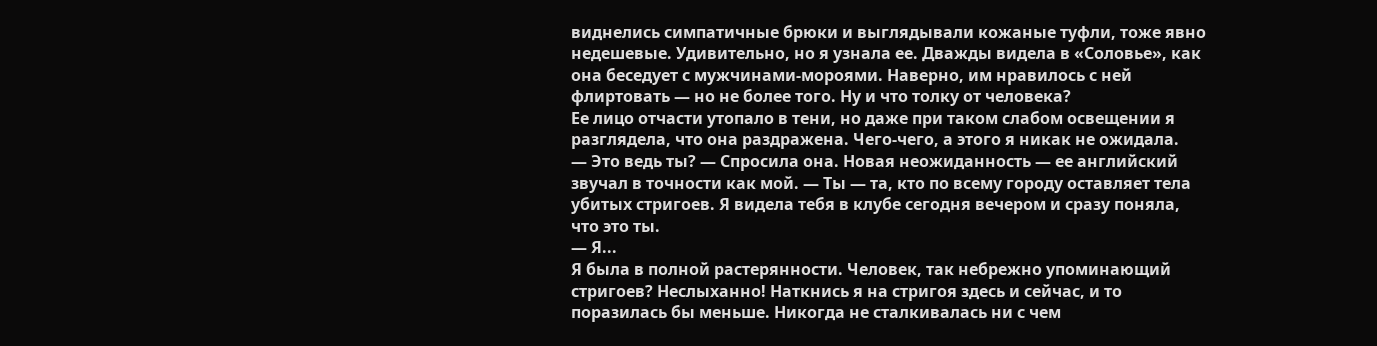виднелись симпатичные брюки и выглядывали кожаные туфли, тоже явно недешевые. Удивительно, но я узнала ее. Дважды видела в «Соловье», как она беседует с мужчинами-мороями. Наверно, им нравилось с ней флиртовать — но не более того. Ну и что толку от человека?
Ее лицо отчасти утопало в тени, но даже при таком слабом освещении я разглядела, что она раздражена. Чего-чего, а этого я никак не ожидала.
— Это ведь ты? — Спросила она. Новая неожиданность — ее английский звучал в точности как мой. — Ты — та, кто по всему городу оставляет тела убитых стригоев. Я видела тебя в клубе сегодня вечером и сразу поняла, что это ты.
— Я...
Я была в полной растерянности. Человек, так небрежно упоминающий стригоев? Неслыханно! Наткнись я на стригоя здесь и сейчас, и то поразилась бы меньше. Никогда не сталкивалась ни с чем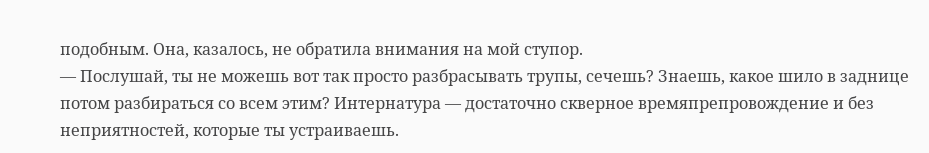подобным. Она, казалось, не обратила внимания на мой ступор.
— Послушай, ты не можешь вот так просто разбрасывать трупы, сечешь? Знаешь, какое шило в заднице потом разбираться со всем этим? Интернатура — достаточно скверное времяпрепровождение и без неприятностей, которые ты устраиваешь.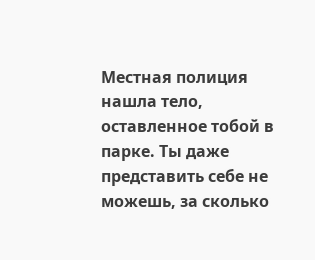Местная полиция нашла тело, оставленное тобой в парке. Ты даже представить себе не можешь, за сколько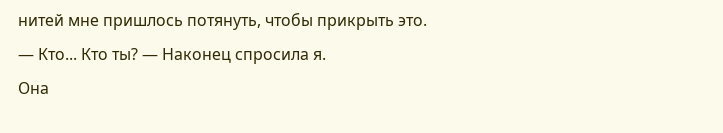нитей мне пришлось потянуть, чтобы прикрыть это.
— Кто... Кто ты? — Наконец спросила я.
Она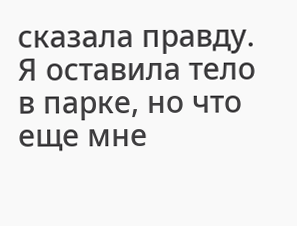сказала правду. Я оставила тело в парке, но что еще мне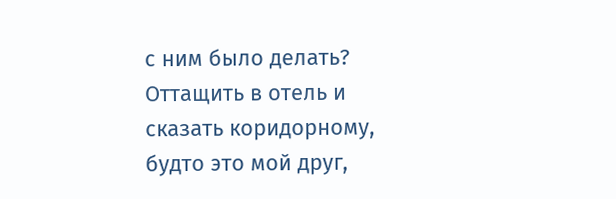с ним было делать? Оттащить в отель и сказать коридорному, будто это мой друг,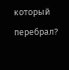который перебрал?